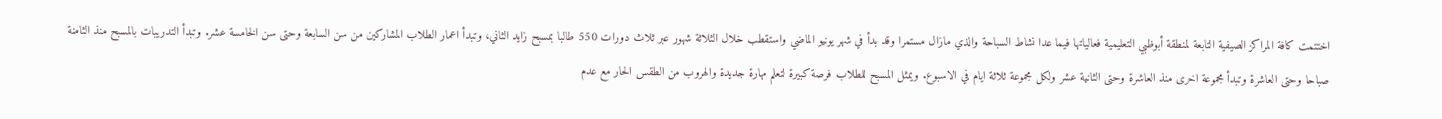اختتمت كافة المراكز الصيفية التابعة لمنطقة أبوظبي التعليمية فعالياتها فيما عدا نشاط السباحة والذي مازال مستمرا وقد بدأ في شهر يونيو الماضي واستقطب خلال الثلاثة شهور عبر ثلاث دورات 550 طالبا بمسبح زايد الثاني، وتبدأ اعمار الطلاب المشاركين من سن السابعة وحتى سن الخامسة عشر. وتبدأ التدريبات بالمسبح منذ الثامنة صباحا وحتى العاشرة وتبدأ مجموعة اخرى منذ العاشرة وحتى الثانية عشر ولكل مجموعة ثلاثة ايام في الاسبوع. ويمثل المسبح للطلاب فرصة كبيرة لتعلم مهارة جديدة والهروب من الطقس الحار مع عدم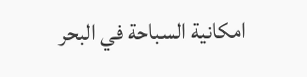امكانية السباحة في البحر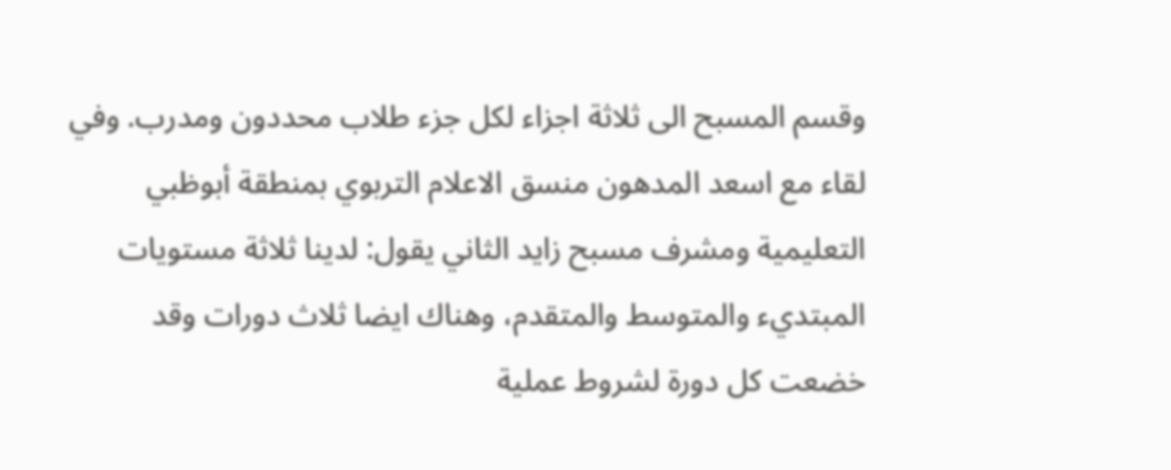وقسم المسبح الى ثلاثة اجزاء لكل جزء طلاب محددون ومدرب. وفي لقاء مع اسعد المدهون منسق الاعلام التربوي بمنطقة أبوظبي التعليمية ومشرف مسبح زايد الثاني يقول: لدينا ثلاثة مستويات المبتديء والمتوسط والمتقدم، وهناك ايضا ثلاث دورات وقد خضعت كل دورة لشروط عملية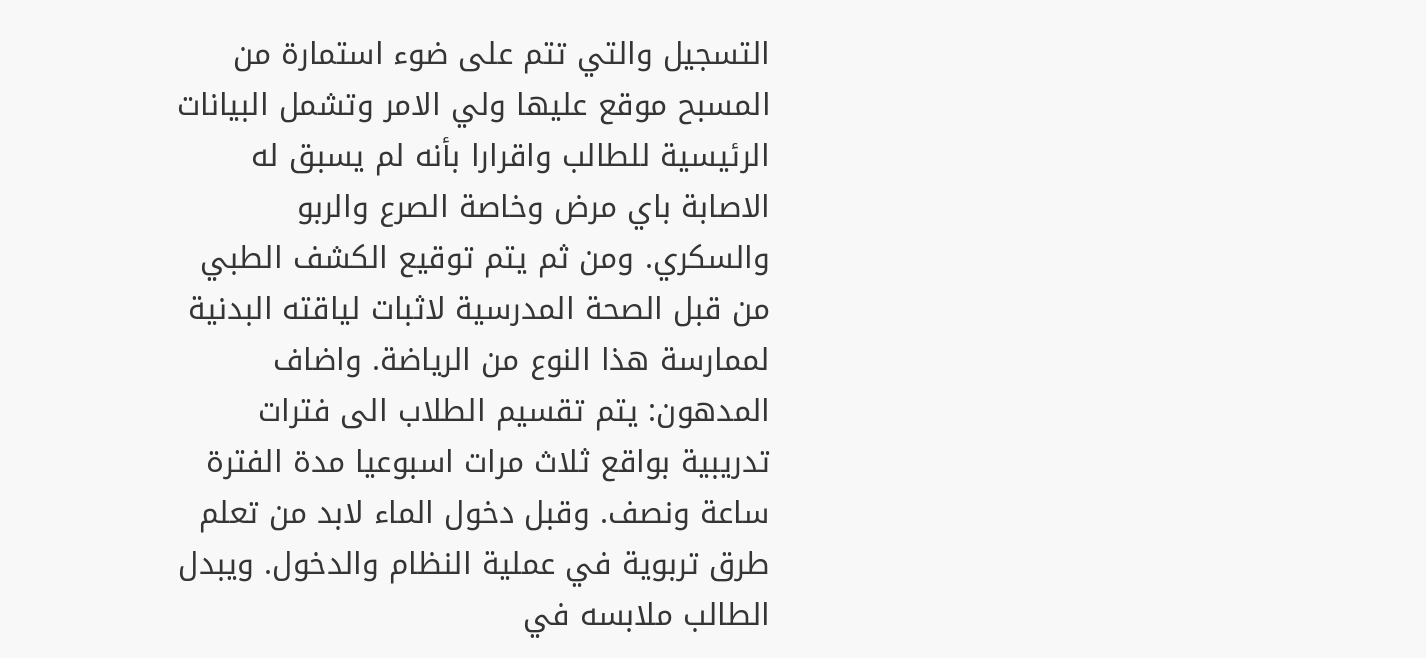التسجيل والتي تتم على ضوء استمارة من المسبح موقع عليها ولي الامر وتشمل البيانات الرئيسية للطالب واقرارا بأنه لم يسبق له الاصابة باي مرض وخاصة الصرع والربو والسكري. ومن ثم يتم توقيع الكشف الطبي من قبل الصحة المدرسية لاثبات لياقته البدنية لممارسة هذا النوع من الرياضة. واضاف المدهون: يتم تقسيم الطلاب الى فترات تدريبية بواقع ثلاث مرات اسبوعيا مدة الفترة ساعة ونصف. وقبل دخول الماء لابد من تعلم طرق تربوية في عملية النظام والدخول. ويبدل الطالب ملابسه في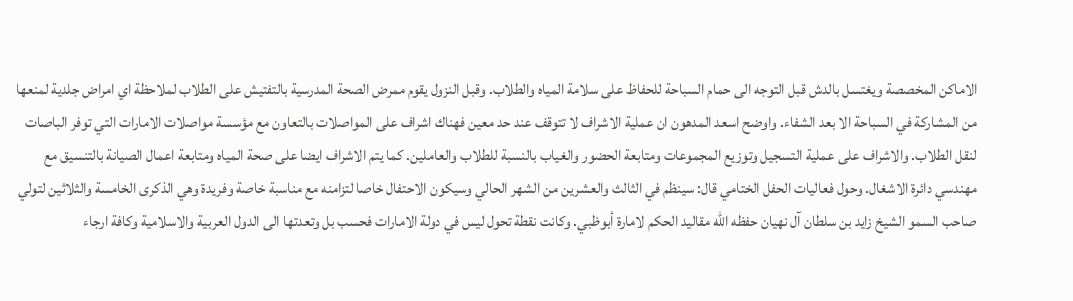الاماكن المخصصة ويغتسل بالدش قبل التوجه الى حمام السباحة للحفاظ على سلامة المياه والطلاب. وقبل النزول يقوم ممرض الصحة المدرسية بالتفتيش على الطلاب لملاحظة اي امراض جلدية لمنعها من المشاركة في السباحة الا بعد الشفاء. واوضح اسعد المدهون ان عملية الاشراف لا تتوقف عند حد معين فهناك اشراف على المواصلات بالتعاون مع مؤسسة مواصلات الامارات التي توفر الباصات لنقل الطلاب. والاشراف على عملية التسجيل وتوزيع المجموعات ومتابعة الحضور والغياب بالنسبة للطلاب والعاملين. كما يتم الاشراف ايضا على صحة المياه ومتابعة اعمال الصيانة بالتنسيق مع مهندسي دائرة الاشغال. وحول فعاليات الحفل الختامي قال: سينظم في الثالث والعشرين من الشهر الحالي وسيكون الاحتفال خاصا لتزامنه مع مناسبة خاصة وفريدة وهي الذكرى الخامسة والثلاثين لتولي صاحب السمو الشيخ زايد بن سلطان آل نهيان حفظه الله مقاليد الحكم لامارة أبوظبي. وكانت نقطة تحول ليس في دولة الامارات فحسب بل وتعدتها الى الدول العربية والاسلامية وكافة ارجاء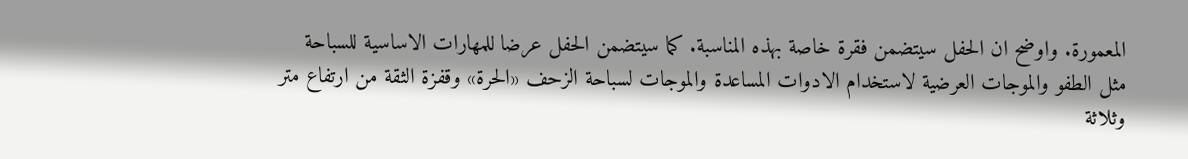المعمورة. واوضح ان الحفل سيتضمن فقرة خاصة بهذه المناسبة. كما سيتضمن الحفل عرضا للمهارات الاساسية للسباحة مثل الطفو والموجات العرضية لاستخدام الادوات المساعدة والموجات لسباحة الزحف «الحرة» وقفزة الثقة من ارتفاع متر وثلاثة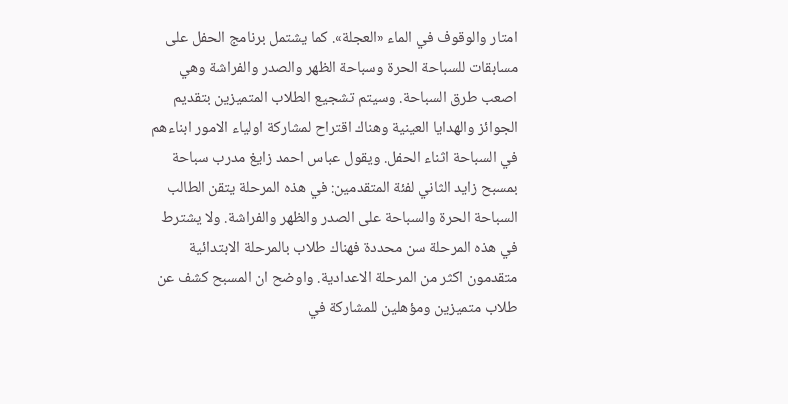امتار والوقوف في الماء «العجلة». كما يشتمل برنامج الحفل على مسابقات للسباحة الحرة وسباحة الظهر والصدر والفراشة وهي اصعب طرق السباحة. وسيتم تشجيع الطلاب المتميزين بتقديم الجوائز والهدايا العينية وهناك اقتراح لمشاركة اولياء الامور ابناءهم في السباحة اثناء الحفل. ويقول عباس احمد زايغ مدرب سباحة بمسبح زايد الثاني لفئة المتقدمين: في هذه المرحلة يتقن الطالب السباحة الحرة والسباحة على الصدر والظهر والفراشة. ولا يشترط في هذه المرحلة سن محددة فهناك طلاب بالمرحلة الابتدائية متقدمون اكثر من المرحلة الاعدادية. واوضح ان المسبح كشف عن طلاب متميزين ومؤهلين للمشاركة في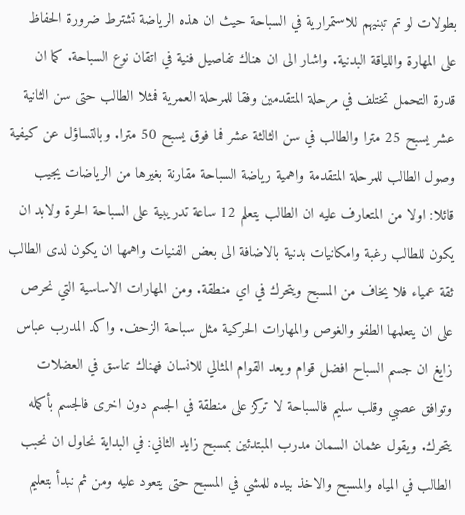بطولات لو تم تبنيهم للاستمرارية في السباحة حيث ان هذه الرياضة تشترط ضرورة الحفاظ على المهارة واللياقة البدنية. واشار الى ان هناك تفاصيل فنية في اتقان نوع السباحة. كما ان قدرة التحمل تختلف في مرحلة المتقدمين وفقا للمرحلة العمرية فمثلا الطالب حتى سن الثانية عشر يسبح 25 مترا والطالب في سن الثالثة عشر فما فوق يسبح 50 مترا. وبالتساؤل عن كيفية وصول الطالب للمرحلة المتقدمة واهمية رياضة السباحة مقارنة بغيرها من الرياضات يجيب قائلا: اولا من المتعارف عليه ان الطالب يتعلم 12 ساعة تدريبية على السباحة الحرة ولابد ان يكون للطالب رغبة وامكانيات بدنية بالاضافة الى بعض الفنيات واهمها ان يكون لدى الطالب ثقة عمياء فلا يخاف من المسبح ويتحرك في اي منطقة. ومن المهارات الاساسية التي نحرص على ان يتعلمها الطفو والغوص والمهارات الحركية مثل سباحة الزحف. واكد المدرب عباس زايغ ان جسم السباح افضل قوام ويعد القوام المثالي للانسان فهناك تناسق في العضلات وتوافق عصبي وقلب سليم فالسباحة لا تركز على منطقة في الجسم دون اخرى فالجسم بأكمله يتحرك. ويقول عثمان السمان مدرب المبتدئين بمسبح زايد الثاني: في البداية نحاول ان نحبب الطالب في المياه والمسبح والاخذ بيده للمشي في المسبح حتى يتعود عليه ومن ثم نبدأ بتعليم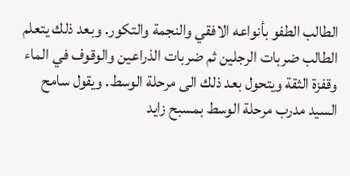الطالب الطفو بأنواعه الافقي والنجمة والتكور. وبعد ذلك يتعلم الطالب ضربات الرجلين ثم ضربات الذراعين والوقوف في الماء وقفزة الثقة ويتحول بعد ذلك الى مرحلة الوسط. ويقول سامح السيد مدرب مرحلة الوسط بمسبح زايد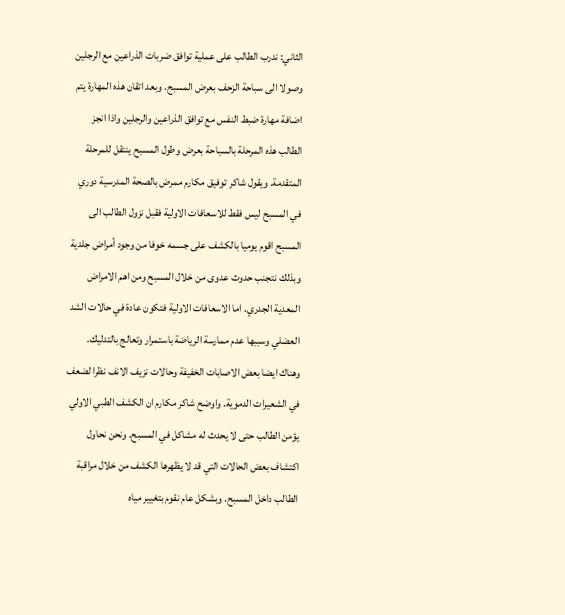الثاني: ندرب الطالب على عملية توافق ضربات الذراعين مع الرجلين وصولا الى سباحة الزحف بعرض المسبح. وبعد اتقان هذه المهارة يتم اضافة مهارة ضبط النفس مع توافق الذراعين والرجلين واذا انجز الطالب هذه المرحلة بالسباحة بعرض وطول المسبح ينتقل للمرحلة المتقدمة. ويقول شاكر توفيق مكارم ممرض بالصحة المدرسية دوري في المسبح ليس فقط للاسعافات الاولية فقبل نزول الطالب الى المسبح اقوم يوميا بالكشف على جسمه خوفا من وجود أمراض جلدية وبذلك نتجنب حدوث عدوى من خلال المسبح ومن اهم الامراض المعدية الجدري. اما الاسعافات الاولية فتكون عادة في حالات الشد العضلي وسببها عدم ممارسة الرياضة باستمرار وتعالج بالتدليك. وهناك ايضا بعض الاصابات الخفيفة وحالات نزيف الانف نظرا لضعف في الشعيرات الدموية. واوضح شاكر مكارم ان الكشف الطبي الاولي يؤمن الطالب حتى لا يحدث له مشاكل في المسبح. ونحن نحاول اكتشاف بعض الحالات التي قد لا يظهرها الكشف من خلال مراقبة الطالب داخل المسبح. وبشكل عام نقوم بتغيير مياه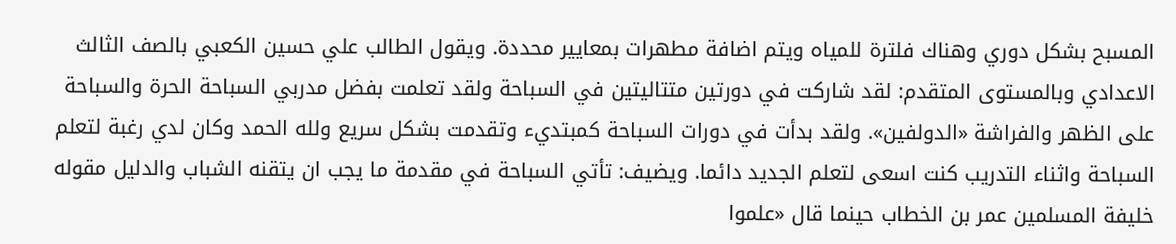المسبح بشكل دوري وهناك فلترة للمياه ويتم اضافة مطهرات بمعايير محددة. ويقول الطالب علي حسين الكعبي بالصف الثالث الاعدادي وبالمستوى المتقدم: لقد شاركت في دورتين متتاليتين في السباحة ولقد تعلمت بفضل مدربي السباحة الحرة والسباحة على الظهر والفراشة «الدولفين». ولقد بدأت في دورات السباحة كمبتديء وتقدمت بشكل سريع ولله الحمد وكان لدي رغبة لتعلم السباحة واثناء التدريب كنت اسعى لتعلم الجديد دائما. ويضيف: تأتي السباحة في مقدمة ما يجب ان يتقنه الشباب والدليل مقوله خليفة المسلمين عمر بن الخطاب حينما قال «علموا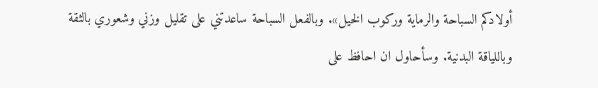أولادكم السباحة والرماية وركوب الخيل». وبالفعل السباحة ساعدتني على تقليل وزني وشعوري بالثقة وباللياقة البدنية. وسأحاول ان احافظ على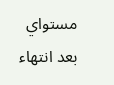مستواي بعد انتهاء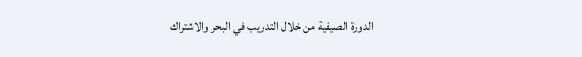الدورة الصيفية من خلال التدريب في البحر والاشتراك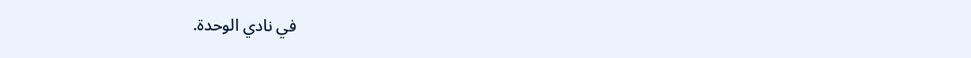في نادي الوحدة.